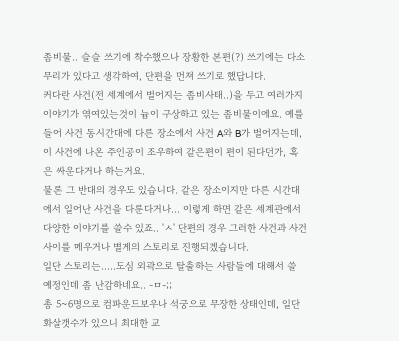좀비물.. 슬슬 쓰기에 착수했으나 장황한 본편(?) 쓰기에는 다소 무리가 있다고 생각하여, 단편을 먼져 쓰기로 했답니다.
커다란 사건(전 세계에서 벌어지는 좀비사태..)을 두고 여러가지 이야기가 엮여있는것이 늄이 구상하고 있는 좀비물이에요. 예를들어 사건 동시간대에 다른 장소에서 사건 A와 B가 벌어지는데, 이 사건에 나온 주인공이 조우하여 같은편이 편이 된다던가, 혹은 싸운다거나 하는거요.
물론 그 반대의 경우도 있습니다. 같은 장소이지만 다른 시간대에서 일어난 사건을 다룬다거나... 이렇게 하면 같은 세계관에서 다양한 이야기를 쓸수 있죠.. 'ㅅ' 단편의 경우 그러한 사건과 사건 사이를 메우거나 별게의 스토리로 진행되겠습니다.
일단 스토리는.....도심 외곽으로 탈출하는 사람들에 대해서 쓸 예정인데 좀 난감하네요.. -ㅁ-;;
총 5~6명으로 컴파운드보우나 석궁으로 무장한 상태인데, 일단 화살갯수가 있으니 최대한 교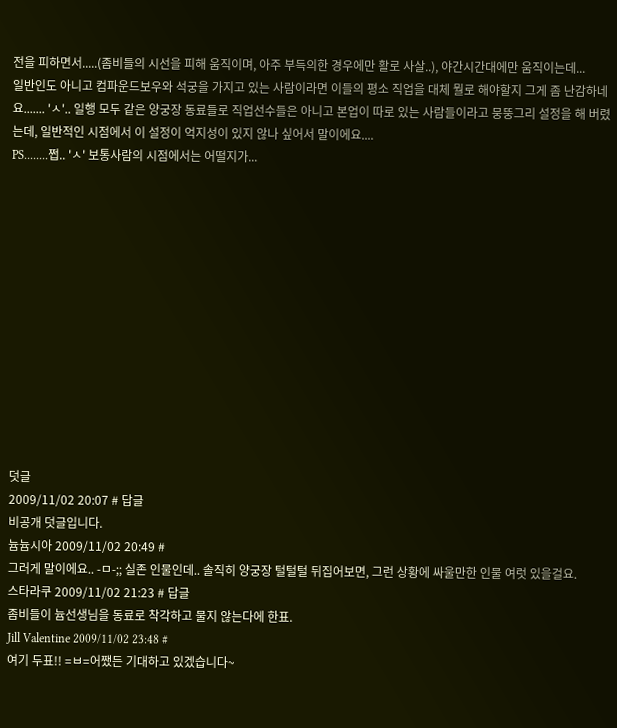전을 피하면서.....(좀비들의 시선을 피해 움직이며, 아주 부득의한 경우에만 활로 사살..), 야간시간대에만 움직이는데...
일반인도 아니고 컴파운드보우와 석궁을 가지고 있는 사람이라면 이들의 평소 직업을 대체 뭘로 해야할지 그게 좀 난감하네요....... 'ㅅ'.. 일행 모두 같은 양궁장 동료들로 직업선수들은 아니고 본업이 따로 있는 사람들이라고 뭉뚱그리 설정을 해 버렸는데, 일반적인 시점에서 이 설정이 억지성이 있지 않나 싶어서 말이에요....
PS........쩝.. 'ㅅ' 보통사람의 시점에서는 어떨지가...













덧글
2009/11/02 20:07 # 답글
비공개 덧글입니다.
늄늄시아 2009/11/02 20:49 #
그러게 말이에요.. -ㅁ-;; 실존 인물인데.. 솔직히 양궁장 털털털 뒤집어보면, 그런 상황에 싸울만한 인물 여럿 있을걸요.
스타라쿠 2009/11/02 21:23 # 답글
좀비들이 늄선생님을 동료로 착각하고 물지 않는다에 한표.
Jill Valentine 2009/11/02 23:48 #
여기 두표!! =ㅂ=어쨌든 기대하고 있겠습니다~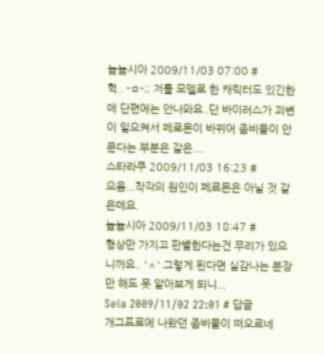늄늄시아 2009/11/03 07:00 #
헉.. -ㅁ-;; 저를 모델로 한 캐릭터도 있긴한데 단편에는 안나와요..단 바이러스가 괴변이 일으켜서 페로몬이 바뀌어 좀비들이 안문다는 부분은 같은....
스타라쿠 2009/11/03 16:23 #
으음...착각의 원인이 페르몬은 아닐 것 같은데요.
늄늄시아 2009/11/03 18:47 #
형상만 가지고 판별한다는건 무리가 있으니까요.. 'ㅅ' 그렇게 된다면 실감나는 분장만 해도 못 알아보게 되니...
Seia 2009/11/02 22:01 # 답글
개그프로에 나왔던 좀비물이 떠오르네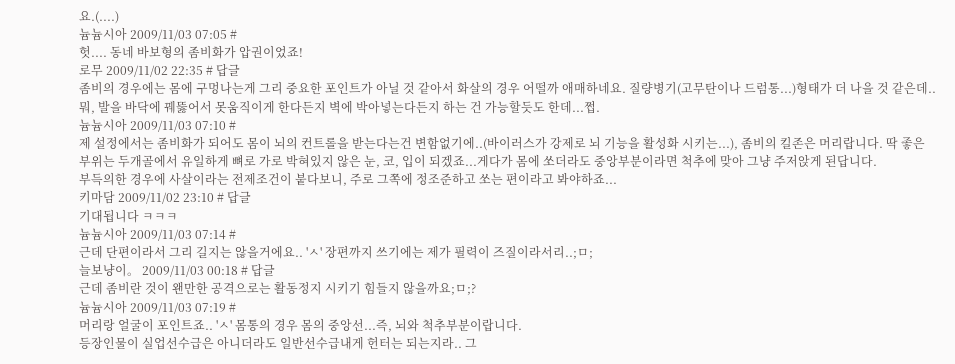요.(....)
늄늄시아 2009/11/03 07:05 #
헛.... 동네 바보형의 좀비화가 압권이었죠!
로무 2009/11/02 22:35 # 답글
좀비의 경우에는 몸에 구멍나는게 그리 중요한 포인트가 아닐 것 같아서 화살의 경우 어떨까 애매하네요. 질량병기(고무탄이나 드럼통...)형태가 더 나을 것 같은데.. 뭐, 발을 바닥에 꿰뚫어서 못움직이게 한다든지 벽에 박아넣는다든지 하는 건 가능할듯도 한데...쩝.
늄늄시아 2009/11/03 07:10 #
제 설정에서는 좀비화가 되어도 몸이 뇌의 컨트롤을 받는다는건 변함없기에..(바이러스가 강제로 뇌 기능을 활성화 시키는...), 좀비의 킬존은 머리랍니다. 딱 좋은 부위는 두개골에서 유일하게 뼈로 가로 박혀있지 않은 눈, 코, 입이 되겠죠...게다가 몸에 쏘더라도 중앙부분이라면 척추에 맞아 그냥 주저앉게 된답니다.
부득의한 경우에 사살이라는 전제조건이 붙다보니, 주로 그쪽에 정조준하고 쏘는 편이라고 봐야하죠...
키마담 2009/11/02 23:10 # 답글
기대됩니다 ㅋㅋㅋ
늄늄시아 2009/11/03 07:14 #
근데 단편이라서 그리 길지는 않을거에요.. 'ㅅ' 장편까지 쓰기에는 제가 필력이 즈질이라서리..;ㅁ;
늘보냥이。 2009/11/03 00:18 # 답글
근데 좀비란 것이 왠만한 공격으로는 활동정지 시키기 힘들지 않을까요;ㅁ;?
늄늄시아 2009/11/03 07:19 #
머리랑 얼굴이 포인트죠.. 'ㅅ' 몸통의 경우 몸의 중앙선...즉, 뇌와 척추부분이랍니다.
등장인물이 실업선수급은 아니더라도 일반선수급내게 헌터는 되는지라.. 그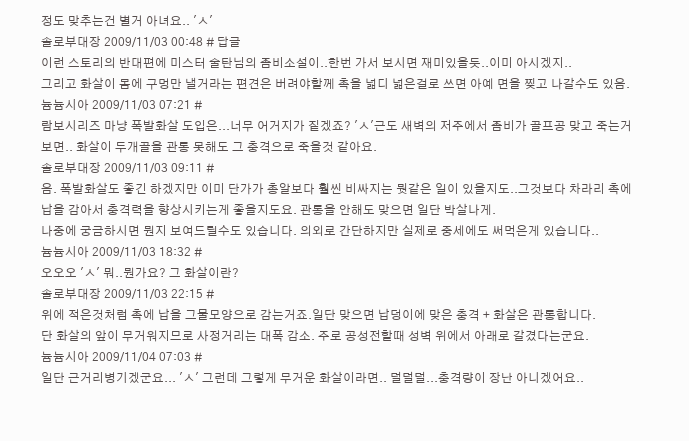정도 맞추는건 별거 아녀요.. 'ㅅ'
솔로부대장 2009/11/03 00:48 # 답글
이런 스토리의 반대편에 미스터 술탄님의 좀비소설이..한번 가서 보시면 재미있을듯..이미 아시겠지..
그리고 화살이 몸에 구멍만 낼거라는 편견은 버려야할께 촉을 넓디 넓은걸로 쓰면 아예 면을 찢고 나갈수도 있음.
늄늄시아 2009/11/03 07:21 #
람보시리즈 마냥 폭발화살 도입은...너무 어거지가 짙겠죠? 'ㅅ'근도 새벽의 저주에서 좀비가 골프공 맞고 죽는거 보면.. 화살이 두개골을 관통 못해도 그 충격으로 죽을것 같아요.
솔로부대장 2009/11/03 09:11 #
음. 폭발화살도 좋긴 하겠지만 이미 단가가 총알보다 훨씬 비싸지는 뭣같은 일이 있을지도..그것보다 차라리 촉에 납을 감아서 충격력을 향상시키는게 좋을지도요. 관통을 안해도 맞으면 일단 박살나게.
나중에 궁금하시면 뭔지 보여드릴수도 있습니다. 의외로 간단하지만 실제로 중세에도 써먹은게 있습니다..
늄늄시아 2009/11/03 18:32 #
오오오 'ㅅ' 뭐..뭔가요? 그 화살이란?
솔로부대장 2009/11/03 22:15 #
위에 적은것처럼 촉에 납을 그물모양으로 감는거죠.일단 맞으면 납덩이에 맞은 충격 + 화살은 관통합니다.
단 화살의 앞이 무거워지므로 사정거리는 대폭 감소. 주로 공성전할때 성벽 위에서 아래로 갈겼다는군요.
늄늄시아 2009/11/04 07:03 #
일단 근거리병기겠군요... 'ㅅ' 그런데 그렇게 무거운 화살이라면.. 덜덜덜...충격량이 장난 아니겠어요..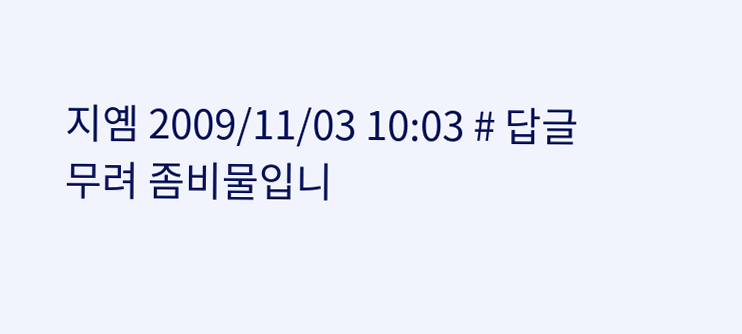지옘 2009/11/03 10:03 # 답글
무려 좀비물입니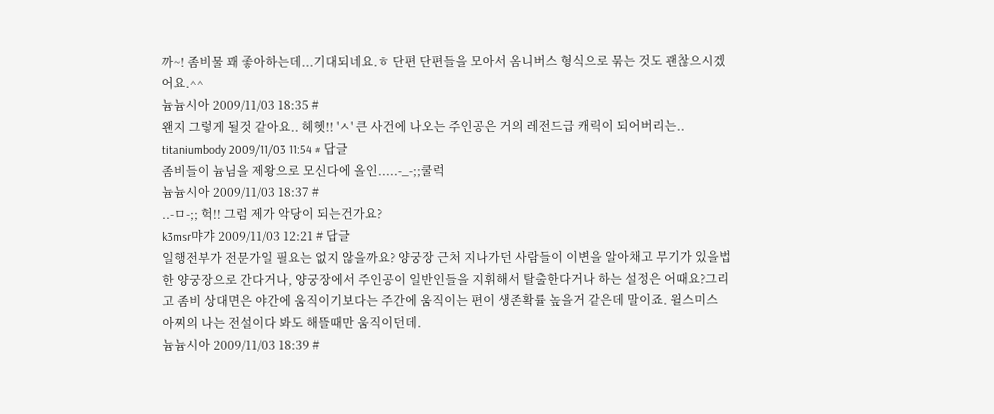까~! 좀비물 꽤 좋아하는데...기대되네요.ㅎ 단편 단편들을 모아서 옴니버스 형식으로 묶는 것도 괜찮으시겠어요.^^
늄늄시아 2009/11/03 18:35 #
왠지 그렇게 될것 같아요.. 헤헷!! 'ㅅ' 큰 사건에 나오는 주인공은 거의 레전드급 캐릭이 되어버리는..
titaniumbody 2009/11/03 11:54 # 답글
좀비들이 늄님을 제왕으로 모신다에 올인.....-_-;;쿨럭
늄늄시아 2009/11/03 18:37 #
..-ㅁ-;; 헉!! 그럼 제가 악당이 되는건가요?
k3msr먀갸 2009/11/03 12:21 # 답글
일행전부가 전문가일 필요는 없지 않을까요? 양궁장 근처 지나가던 사람들이 이변을 알아채고 무기가 있을법한 양궁장으로 간다거나, 양궁장에서 주인공이 일반인들을 지휘해서 탈출한다거나 하는 설정은 어때요?그리고 좀비 상대면은 야간에 움직이기보다는 주간에 움직이는 편이 생존확률 높을거 같은데 말이죠. 윌스미스 아찌의 나는 전설이다 봐도 해뜰때만 움직이던데.
늄늄시아 2009/11/03 18:39 #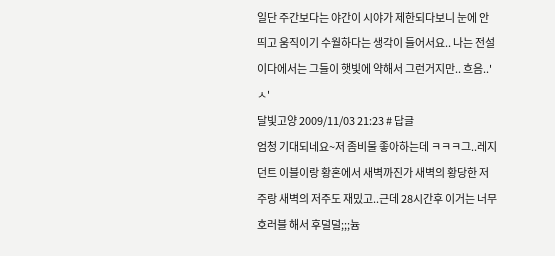일단 주간보다는 야간이 시야가 제한되다보니 눈에 안띄고 움직이기 수월하다는 생각이 들어서요.. 나는 전설이다에서는 그들이 햇빛에 약해서 그런거지만.. 흐음..'ㅅ'
달빛고양 2009/11/03 21:23 # 답글
엄청 기대되네요~저 좀비물 좋아하는데 ㅋㅋㅋ그..레지던트 이블이랑 황혼에서 새벽까진가 새벽의 황당한 저주랑 새벽의 저주도 재밌고..근데 28시간후 이거는 너무 호러블 해서 후덜덜;;;늄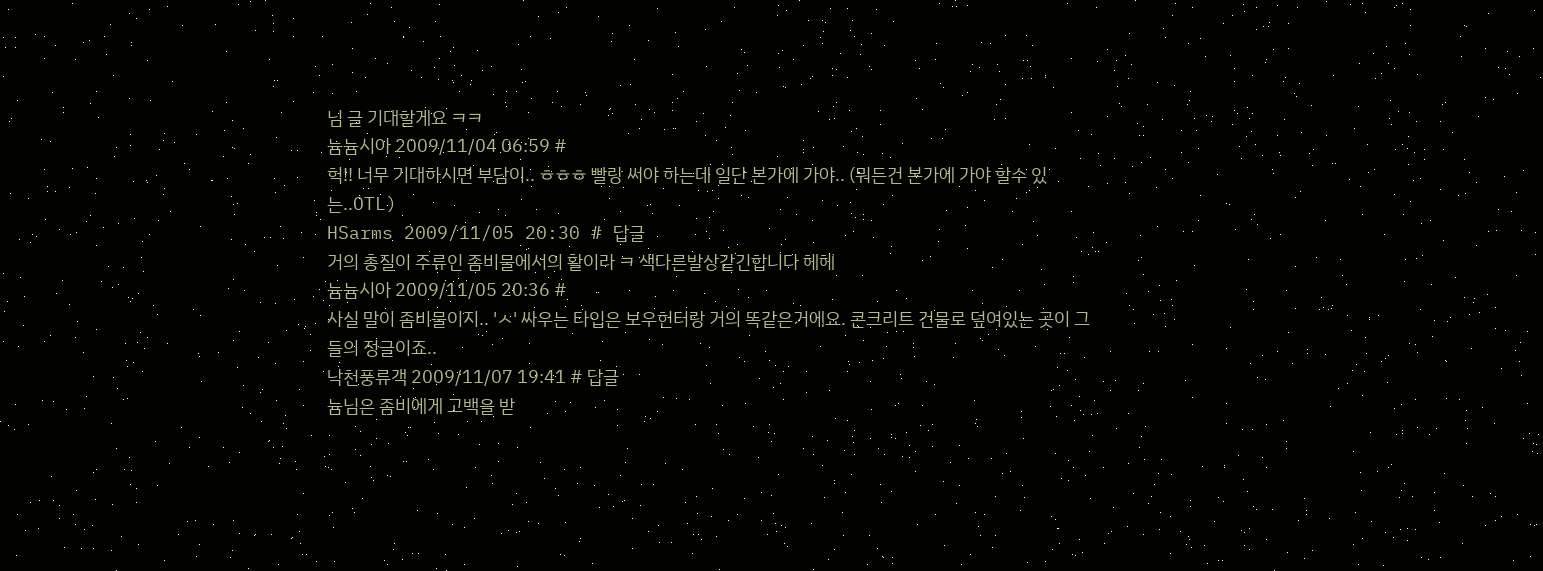님 글 기대할게요 ㅋㅋ
늄늄시아 2009/11/04 06:59 #
헉!! 너무 기대하시면 부담이.. ㅎㅎㅎ 빨랑 써야 하는데 일단 본가에 가야.. (뭐든건 본가에 가야 할수 있는..OTL)
HSarms 2009/11/05 20:30 # 답글
거의 총질이 주류인 좀비물에서의 활이라 ㅋ 색다른발상같긴합니다 헤헤
늄늄시아 2009/11/05 20:36 #
사실 말이 좀비물이지.. 'ㅅ' 싸우는 타입은 보우헌터랑 거의 똑같은거에요. 콘크리트 건물로 덮여있는 곳이 그들의 정글이죠..
낙천풍류객 2009/11/07 19:41 # 답글
늄님은 좀비에게 고백을 받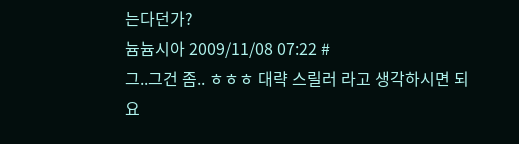는다던가?
늄늄시아 2009/11/08 07:22 #
그..그건 좀.. ㅎㅎㅎ 대략 스릴러 라고 생각하시면 되요